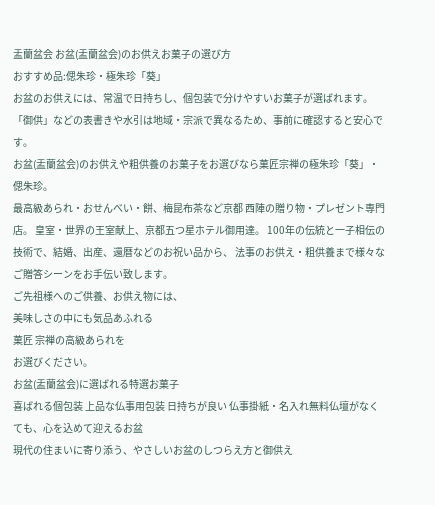盂蘭盆会 お盆(盂蘭盆会)のお供えお菓子の選び方
おすすめ品:偲朱珍・極朱珍「葵」
お盆のお供えには、常温で日持ちし、個包装で分けやすいお菓子が選ばれます。「御供」などの表書きや水引は地域・宗派で異なるため、事前に確認すると安心です。
お盆(盂蘭盆会)のお供えや粗供養のお菓子をお選びなら菓匠宗禅の極朱珍「葵」・偲朱珍。
最高級あられ・おせんべい・餅、梅昆布茶など京都 西陣の贈り物・プレゼント専門店。 皇室・世界の王室献上、京都五つ星ホテル御用達。 100年の伝統と一子相伝の技術で、結婚、出産、還暦などのお祝い品から、 法事のお供え・粗供養まで様々なご贈答シーンをお手伝い致します。
ご先祖様へのご供養、お供え物には、
美味しさの中にも気品あふれる
菓匠 宗禅の高級あられを
お選びください。
お盆(盂蘭盆会)に選ばれる特選お菓子
喜ばれる個包装 上品な仏事用包装 日持ちが良い 仏事掛紙・名入れ無料仏壇がなくても、心を込めて迎えるお盆
現代の住まいに寄り添う、やさしいお盆のしつらえ方と御供え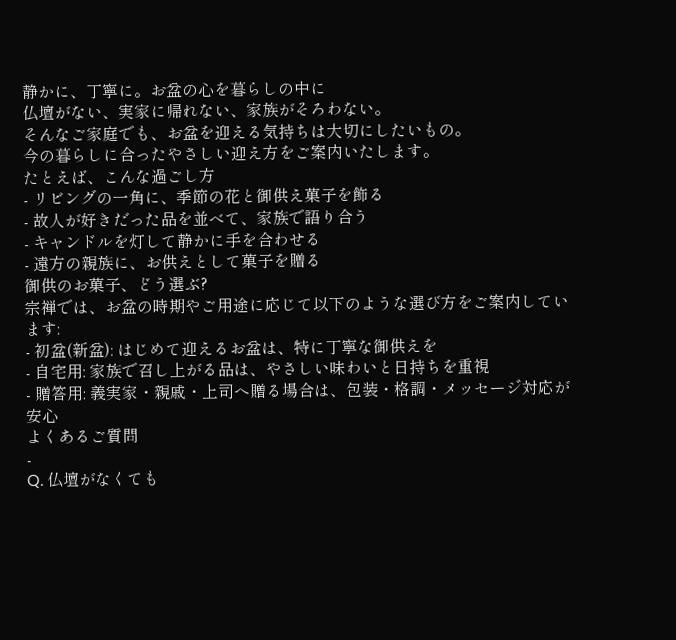静かに、丁寧に。お盆の心を暮らしの中に
仏壇がない、実家に帰れない、家族がそろわない。
そんなご家庭でも、お盆を迎える気持ちは大切にしたいもの。
今の暮らしに合ったやさしい迎え方をご案内いたします。
たとえば、こんな過ごし方
- リビングの一角に、季節の花と御供え菓子を飾る
- 故人が好きだった品を並べて、家族で語り合う
- キャンドルを灯して静かに手を合わせる
- 遠方の親族に、お供えとして菓子を贈る
御供のお菓子、どう選ぶ?
宗禅では、お盆の時期やご用途に応じて以下のような選び方をご案内しています:
- 初盆(新盆): はじめて迎えるお盆は、特に丁寧な御供えを
- 自宅用: 家族で召し上がる品は、やさしい味わいと日持ちを重視
- 贈答用: 義実家・親戚・上司へ贈る場合は、包装・格調・メッセージ対応が安心
よくあるご質問
-
Q. 仏壇がなくても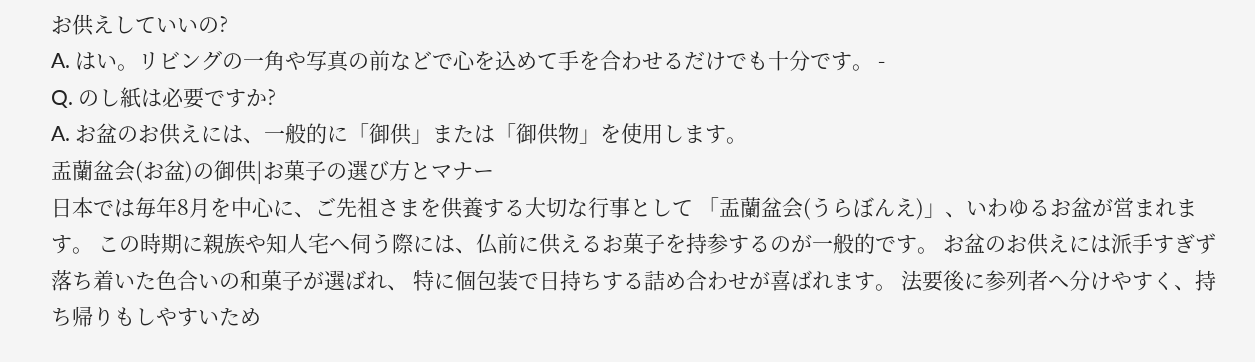お供えしていいの?
A. はい。リビングの一角や写真の前などで心を込めて手を合わせるだけでも十分です。 -
Q. のし紙は必要ですか?
A. お盆のお供えには、一般的に「御供」または「御供物」を使用します。
盂蘭盆会(お盆)の御供|お菓子の選び方とマナー
日本では毎年8月を中心に、ご先祖さまを供養する大切な行事として 「盂蘭盆会(うらぼんえ)」、いわゆるお盆が営まれます。 この時期に親族や知人宅へ伺う際には、仏前に供えるお菓子を持参するのが一般的です。 お盆のお供えには派手すぎず落ち着いた色合いの和菓子が選ばれ、 特に個包装で日持ちする詰め合わせが喜ばれます。 法要後に参列者へ分けやすく、持ち帰りもしやすいため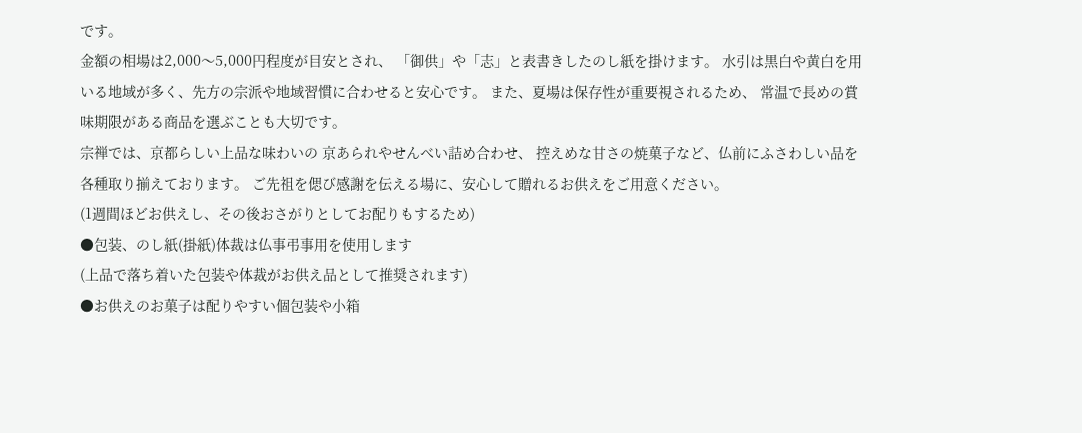です。
金額の相場は2,000〜5,000円程度が目安とされ、 「御供」や「志」と表書きしたのし紙を掛けます。 水引は黒白や黄白を用いる地域が多く、先方の宗派や地域習慣に合わせると安心です。 また、夏場は保存性が重要視されるため、 常温で長めの賞味期限がある商品を選ぶことも大切です。
宗禅では、京都らしい上品な味わいの 京あられやせんべい詰め合わせ、 控えめな甘さの焼菓子など、仏前にふさわしい品を各種取り揃えております。 ご先祖を偲び感謝を伝える場に、安心して贈れるお供えをご用意ください。
(1週間ほどお供えし、その後おさがりとしてお配りもするため)
●包装、のし紙(掛紙)体裁は仏事弔事用を使用します
(上品で落ち着いた包装や体裁がお供え品として推奨されます)
●お供えのお菓子は配りやすい個包装や小箱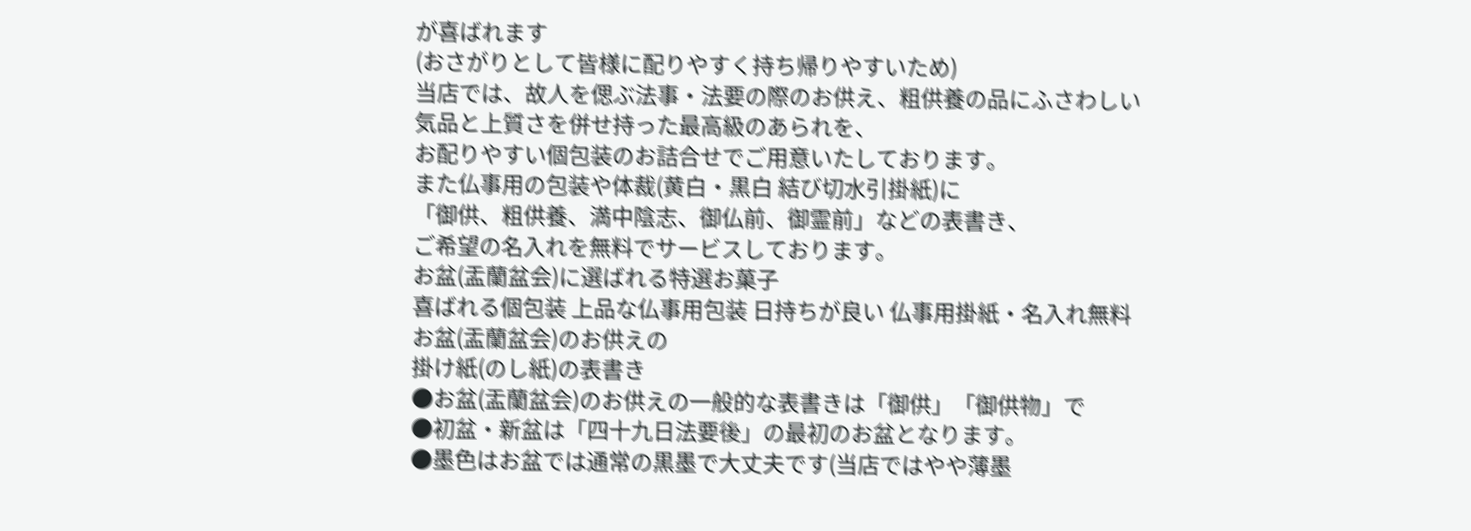が喜ばれます
(おさがりとして皆様に配りやすく持ち帰りやすいため)
当店では、故人を偲ぶ法事・法要の際のお供え、粗供養の品にふさわしい
気品と上質さを併せ持った最高級のあられを、
お配りやすい個包装のお詰合せでご用意いたしております。
また仏事用の包装や体裁(黄白・黒白 結び切水引掛紙)に
「御供、粗供養、満中陰志、御仏前、御霊前」などの表書き、
ご希望の名入れを無料でサービスしております。
お盆(盂蘭盆会)に選ばれる特選お菓子
喜ばれる個包装 上品な仏事用包装 日持ちが良い 仏事用掛紙・名入れ無料
お盆(盂蘭盆会)のお供えの
掛け紙(のし紙)の表書き
●お盆(盂蘭盆会)のお供えの一般的な表書きは「御供」「御供物」で
●初盆・新盆は「四十九日法要後」の最初のお盆となります。
●墨色はお盆では通常の黒墨で大丈夫です(当店ではやや薄墨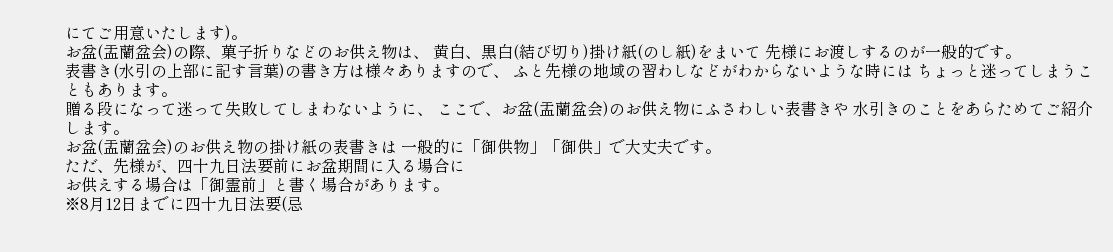にてご用意いたします)。
お盆(盂蘭盆会)の際、菓子折りなどのお供え物は、 黄白、黒白(結び切り)掛け紙(のし紙)をまいて 先様にお渡しするのが一般的です。
表書き(水引の上部に記す言葉)の書き方は様々ありますので、 ふと先様の地域の習わしなどがわからないような時には ちょっと迷ってしまうこともあります。
贈る段になって迷って失敗してしまわないように、 ここで、お盆(盂蘭盆会)のお供え物にふさわしい表書きや 水引きのことをあらためてご紹介します。
お盆(盂蘭盆会)のお供え物の掛け紙の表書きは 一般的に「御供物」「御供」で大丈夫です。
ただ、先様が、四十九日法要前にお盆期間に入る場合に
お供えする場合は「御霊前」と書く場合があります。
※8月12日までに四十九日法要(忌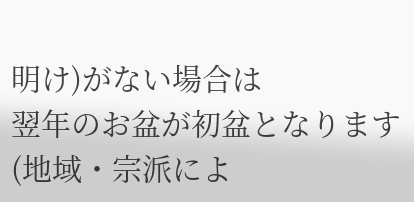明け)がない場合は
翌年のお盆が初盆となります
(地域・宗派によ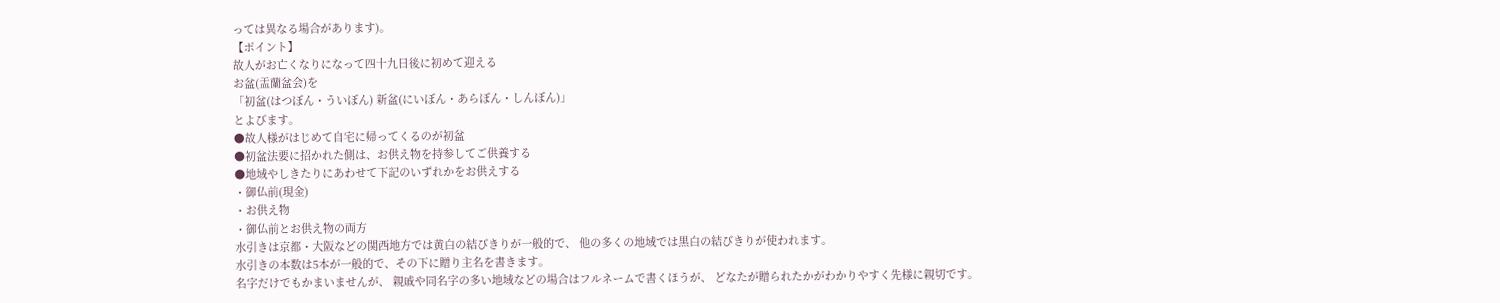っては異なる場合があります)。
【ポイント】
故人がお亡くなりになって四十九日後に初めて迎える
お盆(盂蘭盆会)を
「初盆(はつぼん・ういぼん) 新盆(にいぼん・あらぼん・しんぼん)」
とよびます。
●故人様がはじめて自宅に帰ってくるのが初盆
●初盆法要に招かれた側は、お供え物を持参してご供養する
●地域やしきたりにあわせて下記のいずれかをお供えする
・御仏前(現金)
・お供え物
・御仏前とお供え物の両方
水引きは京都・大阪などの関西地方では黄白の結びきりが一般的で、 他の多くの地域では黒白の結びきりが使われます。
水引きの本数は5本が一般的で、その下に贈り主名を書きます。
名字だけでもかまいませんが、 親戚や同名字の多い地域などの場合はフルネームで書くほうが、 どなたが贈られたかがわかりやすく先様に親切です。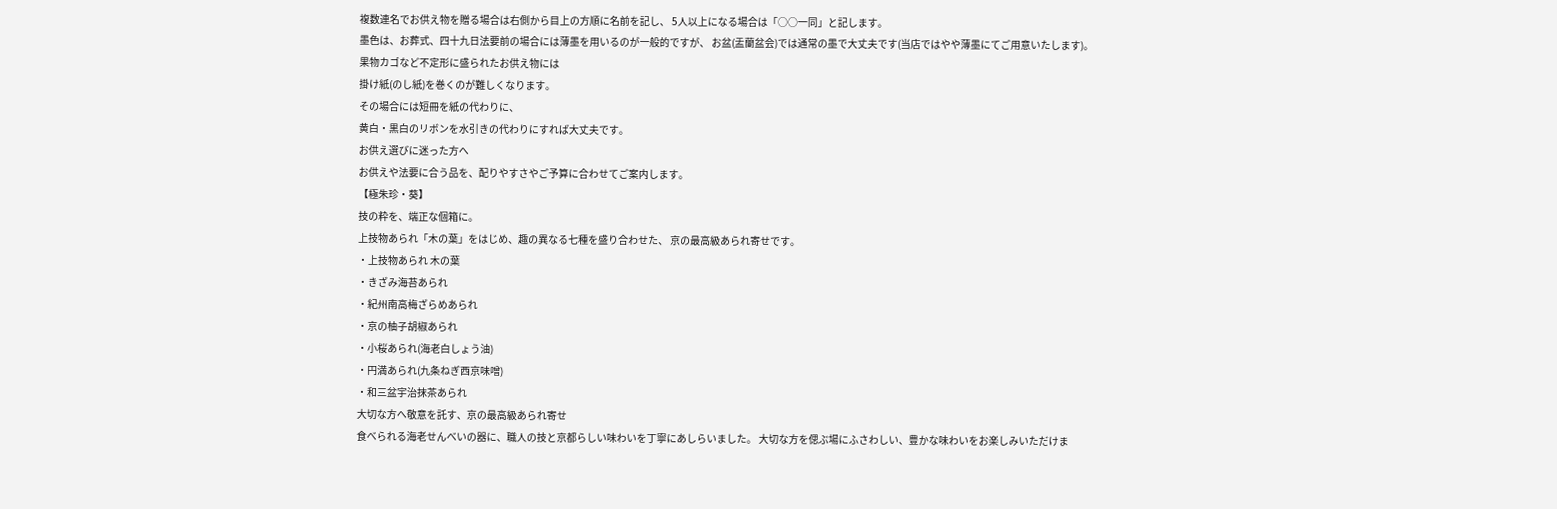複数連名でお供え物を贈る場合は右側から目上の方順に名前を記し、 5人以上になる場合は「○○一同」と記します。
墨色は、お葬式、四十九日法要前の場合には薄墨を用いるのが一般的ですが、 お盆(盂蘭盆会)では通常の墨で大丈夫です(当店ではやや薄墨にてご用意いたします)。
果物カゴなど不定形に盛られたお供え物には
掛け紙(のし紙)を巻くのが難しくなります。
その場合には短冊を紙の代わりに、
黄白・黒白のリボンを水引きの代わりにすれば大丈夫です。
お供え選びに迷った方へ
お供えや法要に合う品を、配りやすさやご予算に合わせてご案内します。
【極朱珍・葵】
技の粋を、端正な個箱に。
上技物あられ「木の葉」をはじめ、趣の異なる七種を盛り合わせた、 京の最高級あられ寄せです。
・上技物あられ 木の葉
・きざみ海苔あられ
・紀州南高梅ざらめあられ
・京の柚子胡椒あられ
・小桜あられ(海老白しょう油)
・円満あられ(九条ねぎ西京味噌)
・和三盆宇治抹茶あられ
大切な方へ敬意を託す、京の最高級あられ寄せ
食べられる海老せんべいの器に、職人の技と京都らしい味わいを丁寧にあしらいました。 大切な方を偲ぶ場にふさわしい、豊かな味わいをお楽しみいただけま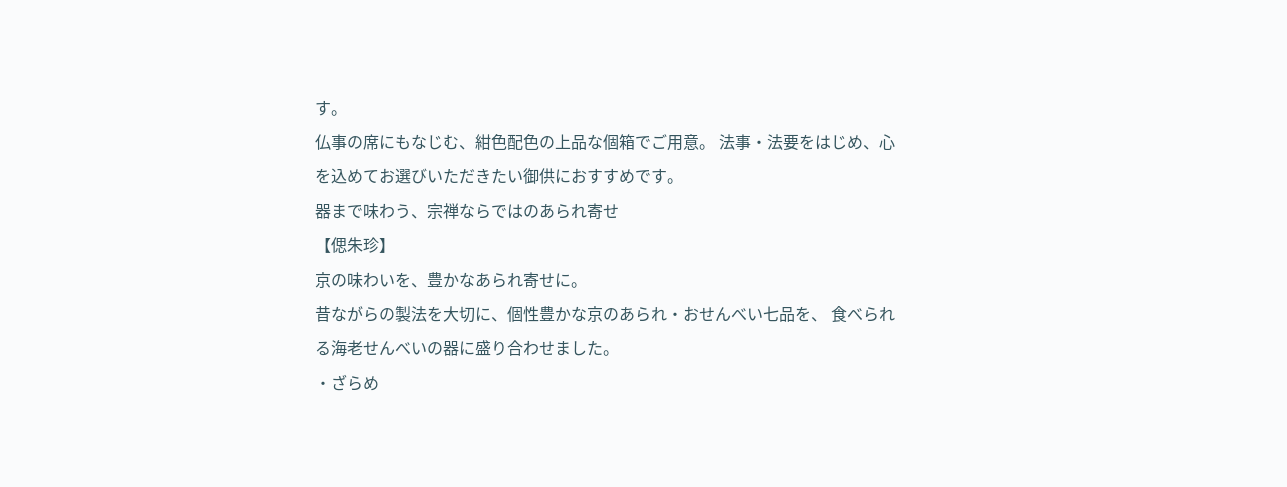す。
仏事の席にもなじむ、紺色配色の上品な個箱でご用意。 法事・法要をはじめ、心を込めてお選びいただきたい御供におすすめです。
器まで味わう、宗禅ならではのあられ寄せ
【偲朱珍】
京の味わいを、豊かなあられ寄せに。
昔ながらの製法を大切に、個性豊かな京のあられ・おせんべい七品を、 食べられる海老せんべいの器に盛り合わせました。
・ざらめ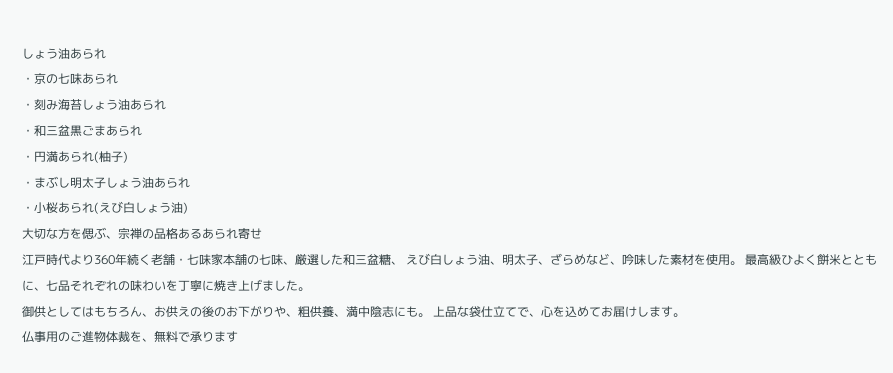しょう油あられ
・京の七味あられ
・刻み海苔しょう油あられ
・和三盆黒ごまあられ
・円満あられ(柚子)
・まぶし明太子しょう油あられ
・小桜あられ(えび白しょう油)
大切な方を偲ぶ、宗禅の品格あるあられ寄せ
江戸時代より360年続く老舗・七味家本舗の七味、厳選した和三盆糖、 えび白しょう油、明太子、ざらめなど、吟味した素材を使用。 最高級ひよく餅米とともに、七品それぞれの味わいを丁寧に焼き上げました。
御供としてはもちろん、お供えの後のお下がりや、粗供養、満中陰志にも。 上品な袋仕立てで、心を込めてお届けします。
仏事用のご進物体裁を、無料で承ります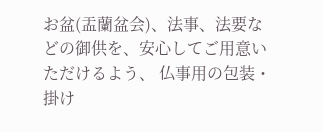お盆(盂蘭盆会)、法事、法要などの御供を、安心してご用意いただけるよう、 仏事用の包装・掛け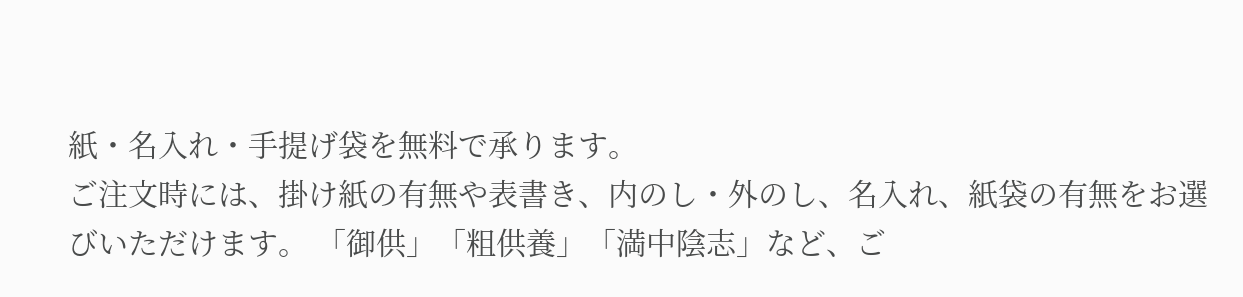紙・名入れ・手提げ袋を無料で承ります。
ご注文時には、掛け紙の有無や表書き、内のし・外のし、名入れ、紙袋の有無をお選びいただけます。 「御供」「粗供養」「満中陰志」など、ご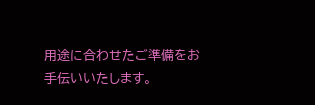用途に合わせたご準備をお手伝いいたします。